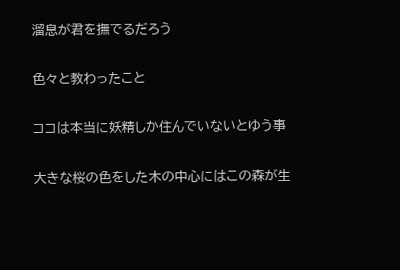溜息が君を撫でるだろう

色々と教わったこと

ココは本当に妖精しか住んでいないとゆう事

大きな桜の色をした木の中心にはこの森が生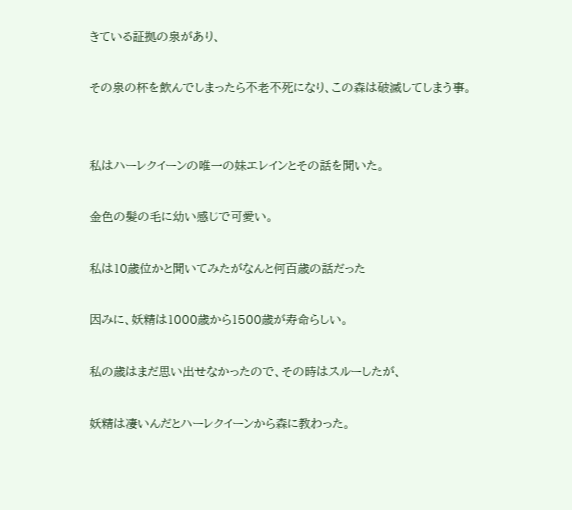きている証拠の泉があり、

その泉の杯を飲んでしまったら不老不死になり、この森は破滅してしまう事。


私はハーレクイーンの唯一の妹エレインとその話を聞いた。

金色の髪の毛に幼い感じで可愛い。

私は10歳位かと聞いてみたがなんと何百歳の話だった

因みに、妖精は1000歳から1500歳が寿命らしい。

私の歳はまだ思い出せなかったので、その時はスルーしたが、

妖精は凄いんだとハーレクイーンから森に教わった。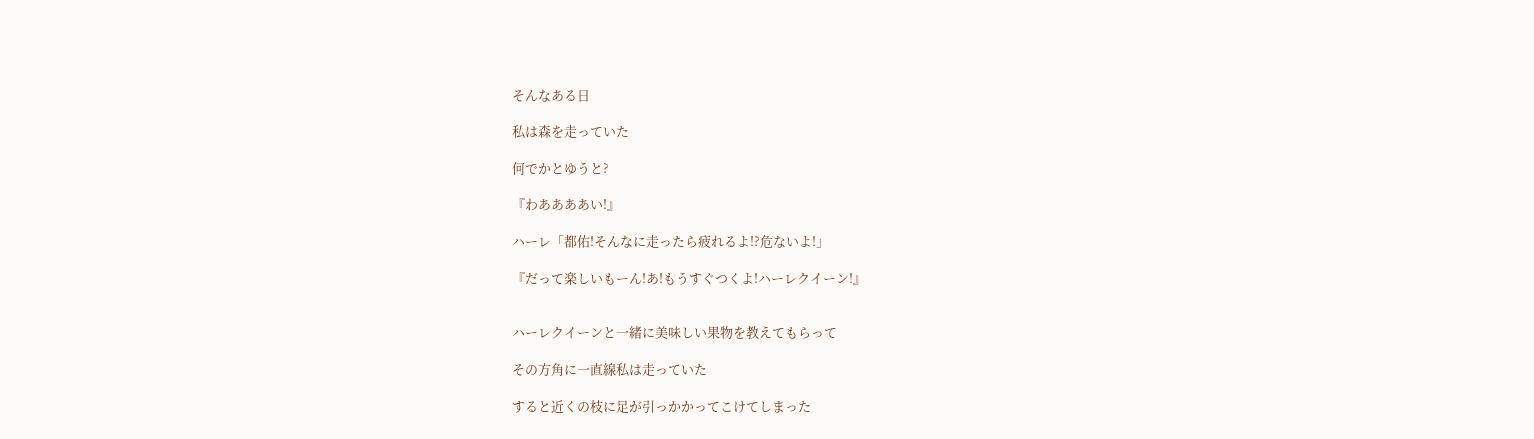そんなある日

私は森を走っていた

何でかとゆうと?

『わああああい!』

ハーレ「都佑!そんなに走ったら疲れるよ!?危ないよ!」

『だって楽しいもーん!あ!もうすぐつくよ!ハーレクイーン!』


ハーレクイーンと一緒に美味しい果物を教えてもらって

その方角に一直線私は走っていた

すると近くの枝に足が引っかかってこけてしまった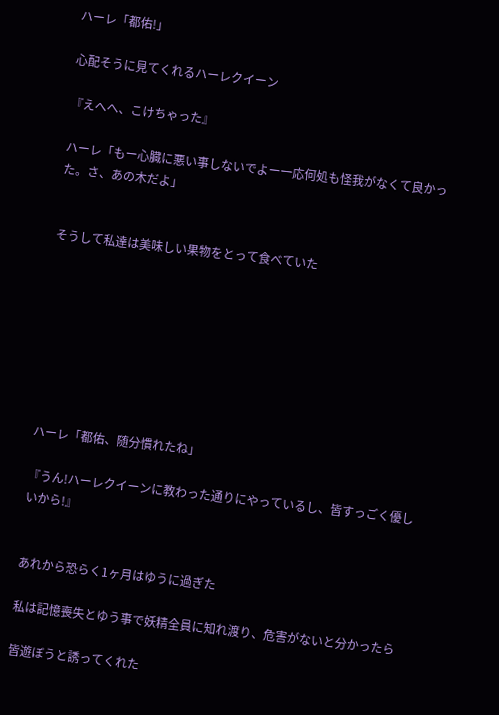ハーレ「都佑!」

心配そうに見てくれるハーレクイーン

『えへへ、こけちゃった』

ハーレ「もー心臓に悪い事しないでよー一応何処も怪我がなくて良かった。さ、あの木だよ」


そうして私達は美味しい果物をとって食べていた








ハーレ「都佑、随分慣れたね」

『うん!ハーレクイーンに教わった通りにやっているし、皆すっごく優しいから!』


あれから恐らく1ヶ月はゆうに過ぎた

私は記憶喪失とゆう事で妖精全員に知れ渡り、危害がないと分かったら

皆遊ぼうと誘ってくれた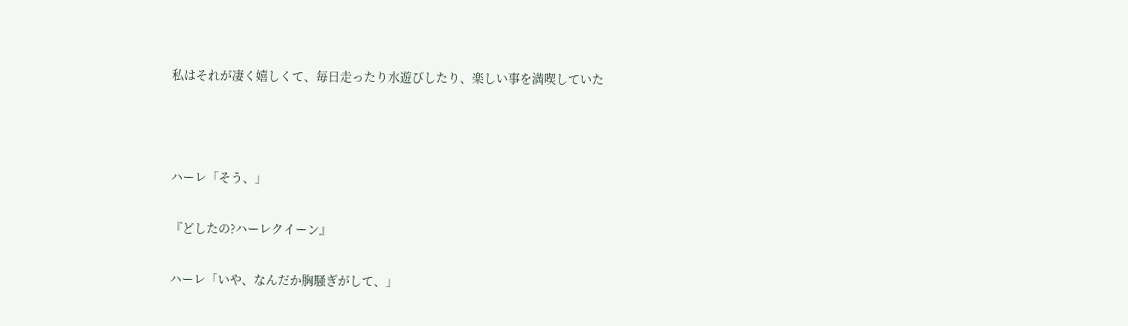私はそれが凄く嬉しくて、毎日走ったり水遊びしたり、楽しい事を満喫していた



ハーレ「そう、」

『どしたの?ハーレクイーン』

ハーレ「いや、なんだか胸騒ぎがして、」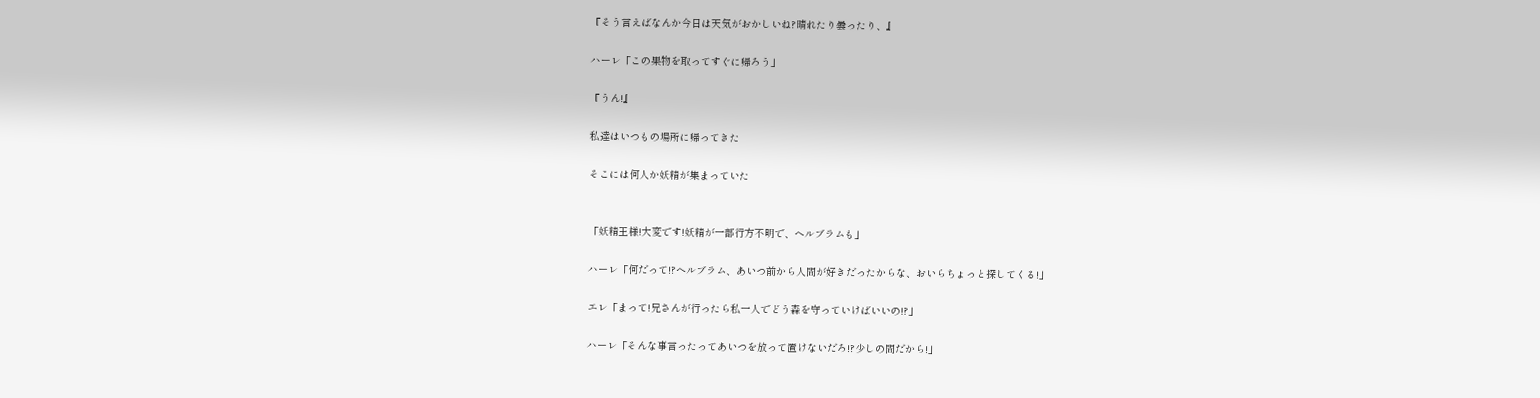『そう言えばなんか今日は天気がおかしいね?晴れたり曇ったり、』

ハーレ「この果物を取ってすぐに帰ろう」

『うん!』

私達はいつもの場所に帰ってきた

そこには何人か妖精が集まっていた


「妖精王様!大変です!妖精が一部行方不明で、ヘルブラムも」

ハーレ「何だって!?ヘルブラム、あいつ前から人間が好きだったからな、おいらちょっと探してくる!」

エレ「まって!兄さんが行ったら私一人でどう森を守っていけばいいの!?」

ハーレ「そんな事言ったってあいつを放って置けないだろ!?少しの間だから!」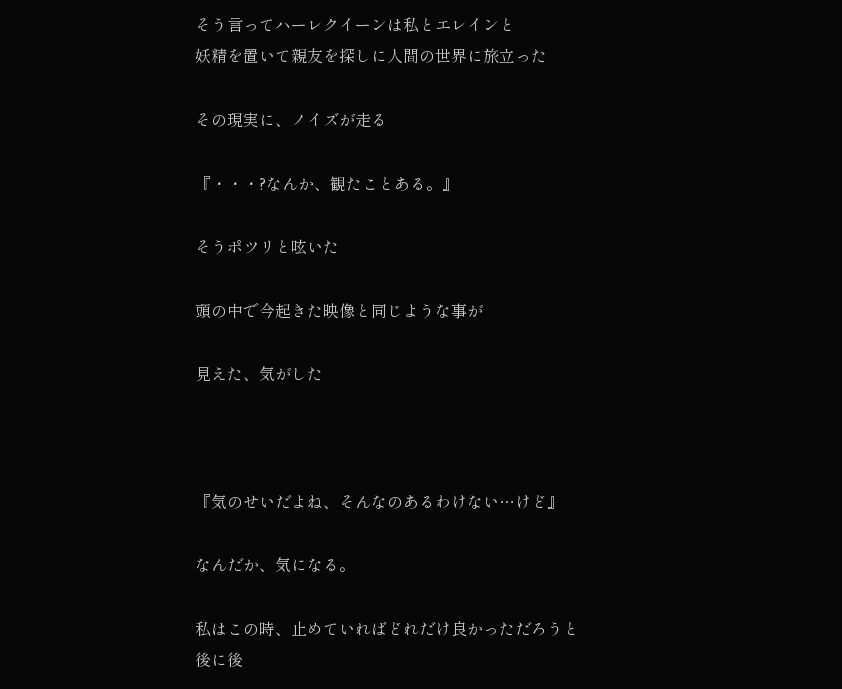そう言ってハーレクイーンは私とエレインと
妖精を置いて親友を探しに人間の世界に旅立った

その現実に、ノイズが走る

『・・・?なんか、観たことある。』

そうポツリと呟いた

頭の中で今起きた映像と同じような事が

見えた、気がした



『気のせいだよね、そんなのあるわけない…けど』

なんだか、気になる。

私はこの時、止めていればどれだけ良かっただろうと
後に後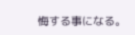悔する事になる。